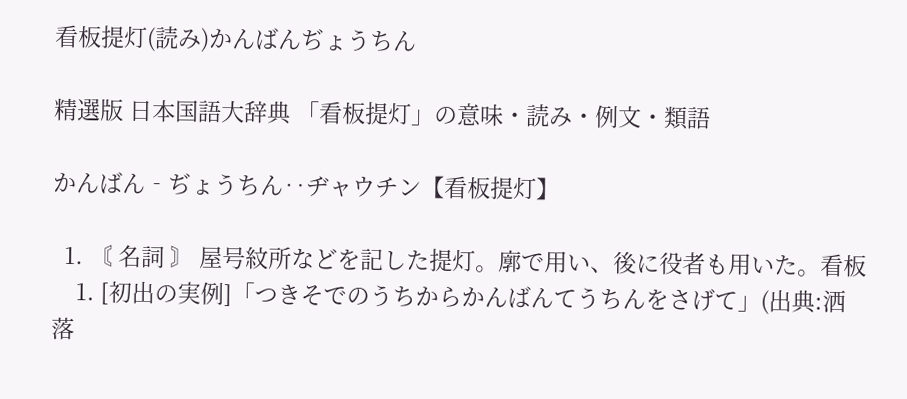看板提灯(読み)かんばんぢょうちん

精選版 日本国語大辞典 「看板提灯」の意味・読み・例文・類語

かんばん‐ぢょうちん‥ヂャウチン【看板提灯】

  1. 〘 名詞 〙 屋号紋所などを記した提灯。廓で用い、後に役者も用いた。看板
    1. [初出の実例]「つきそでのうちからかんばんてうちんをさげて」(出典:洒落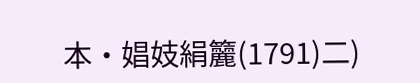本・娼妓絹籭(1791)二)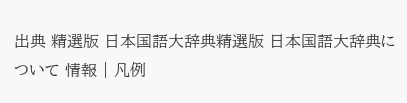出典 精選版 日本国語大辞典精選版 日本国語大辞典について 情報 | 凡例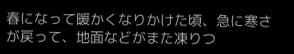春になって暖かくなりかけた頃、急に寒さが戻って、地面などがまた凍りつ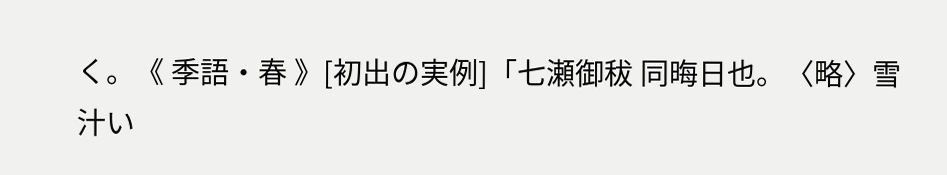く。《 季語・春 》[初出の実例]「七瀬御秡 同晦日也。〈略〉雪汁い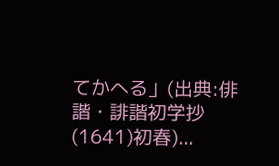てかへる」(出典:俳諧・誹諧初学抄(1641)初春)...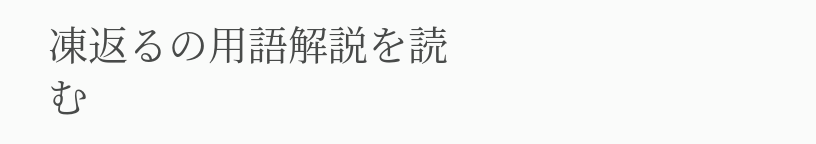凍返るの用語解説を読む